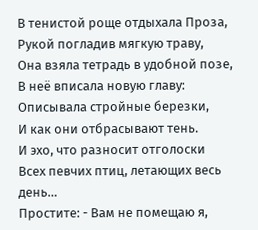В тенистой роще отдыхала Проза,
Рукой погладив мягкую траву,
Она взяла тетрадь в удобной позе,
В неё вписала новую главу:
Описывала стройные березки,
И как они отбрасывают тень.
И эхо, что разносит отголоски
Всех певчих птиц, летающих весь день…
Простите: - Вам не помещаю я,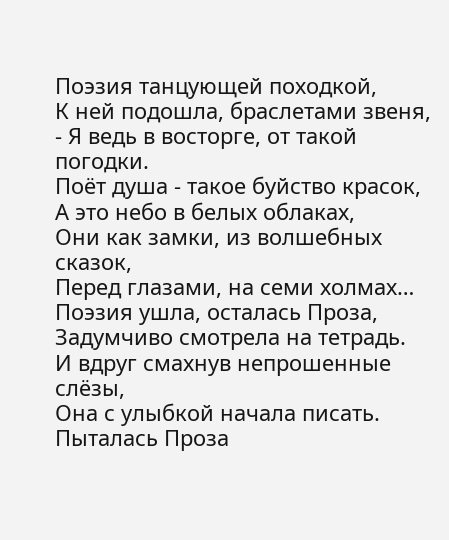Поэзия танцующей походкой,
К ней подошла, браслетами звеня,
- Я ведь в восторге, от такой погодки.
Поёт душа - такое буйство красок,
А это небо в белых облаках,
Они как замки, из волшебных сказок,
Перед глазами, на семи холмах…
Поэзия ушла, осталась Проза,
Задумчиво смотрела на тетрадь.
И вдруг смахнув непрошенные слёзы,
Она с улыбкой начала писать.
Пыталась Проза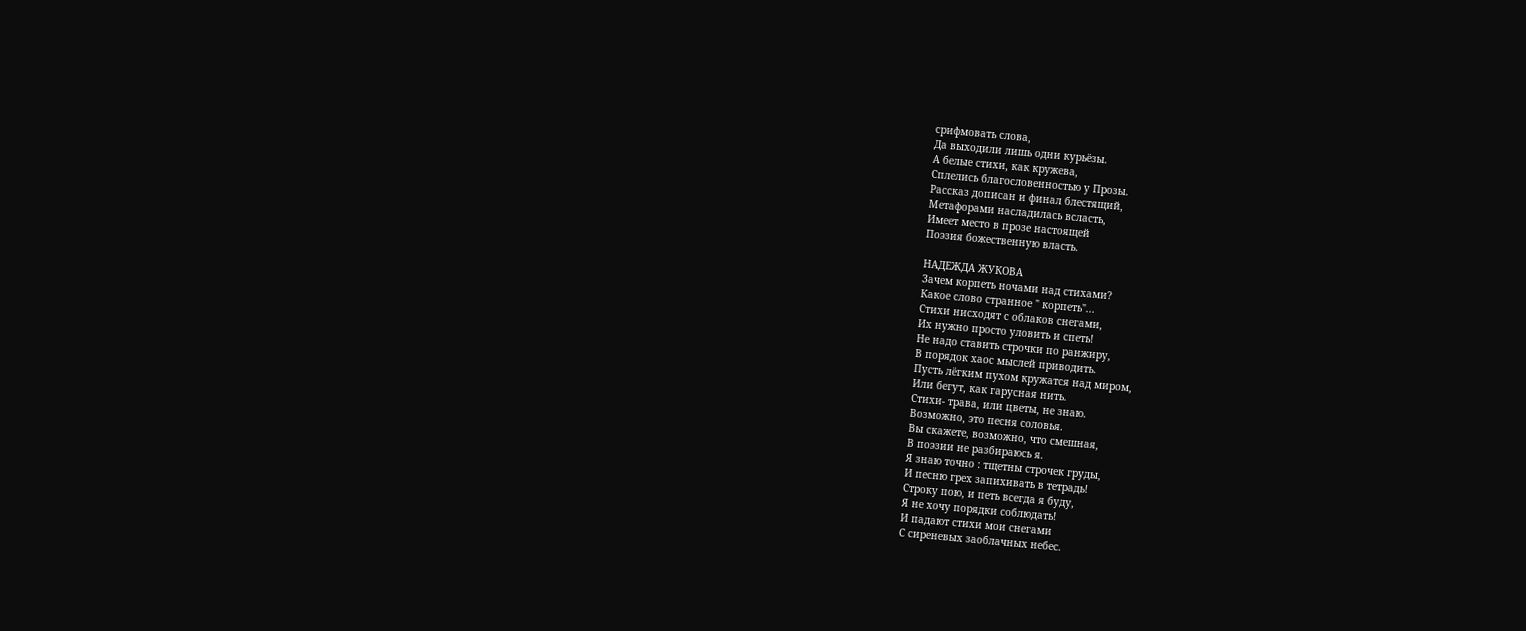срифмовать слова,
Да выходили лишь одни курьёзы.
А белые стихи, как кружева,
Сплелись благословенностью у Прозы.
Рассказ дописан и финал блестящий,
Метафорами насладилась всласть,
Имеет место в прозе настоящей
Поэзия божественную власть.

НАДЕЖДА ЖУКОВА
Зачем корпеть ночами над стихами?
Какое слово странное " корпеть"...
Стихи нисходят с облаков снегами,
Их нужно просто уловить и спеть!
Не надо ставить строчки по ранжиру,
В порядок хаос мыслей приводить.
Пусть лёгким пухом кружатся над миром,
Или бегут, как гарусная нить.
Стихи- трава, или цветы, не знаю.
Возможно, это песня соловья.
Вы скажете, возможно, что смешная,
В поэзии не разбираюсь я.
Я знаю точно : тщетны строчек груды,
И песню грех запихивать в тетрадь!
Строку пою, и петь всегда я буду,
Я не хочу порядки соблюдать!
И падают стихи мои снегами
С сиреневых заоблачных небес.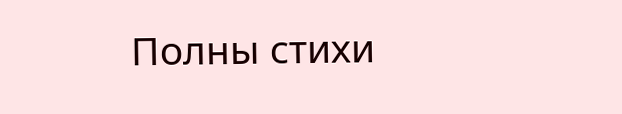Полны стихи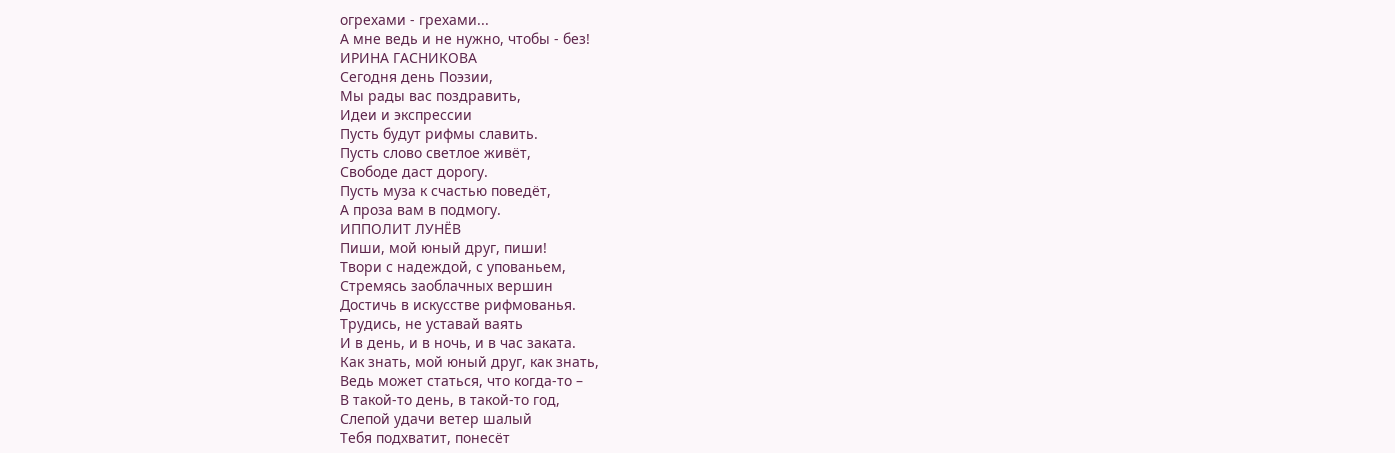огрехами - грехами...
А мне ведь и не нужно, чтобы - без!
ИРИНА ГАСНИКОВА
Сегодня день Поэзии,
Мы рады вас поздравить,
Идеи и экспрессии
Пусть будут рифмы славить.
Пусть слово светлое живёт,
Свободе даст дорогу.
Пусть муза к счастью поведёт,
А проза вам в подмогу.
ИППОЛИТ ЛУНЁВ
Пиши, мой юный друг, пиши!
Твори с надеждой, с упованьем,
Стремясь заоблачных вершин
Достичь в искусстве рифмованья.
Трудись, не уставай ваять
И в день, и в ночь, и в час заката.
Как знать, мой юный друг, как знать,
Ведь может статься, что когда-то –
В такой-то день, в такой-то год,
Слепой удачи ветер шалый
Тебя подхватит, понесёт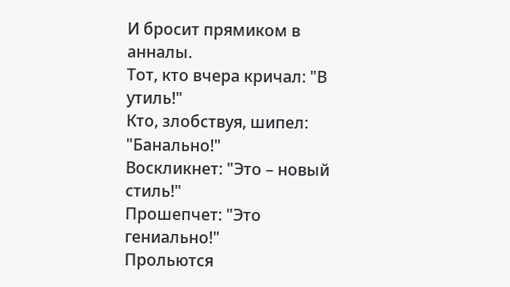И бросит прямиком в анналы.
Тот, кто вчера кричал: "В утиль!"
Кто, злобствуя, шипел: "Банально!"
Воскликнет: "Это – новый стиль!"
Прошепчет: "Это гениально!"
Прольются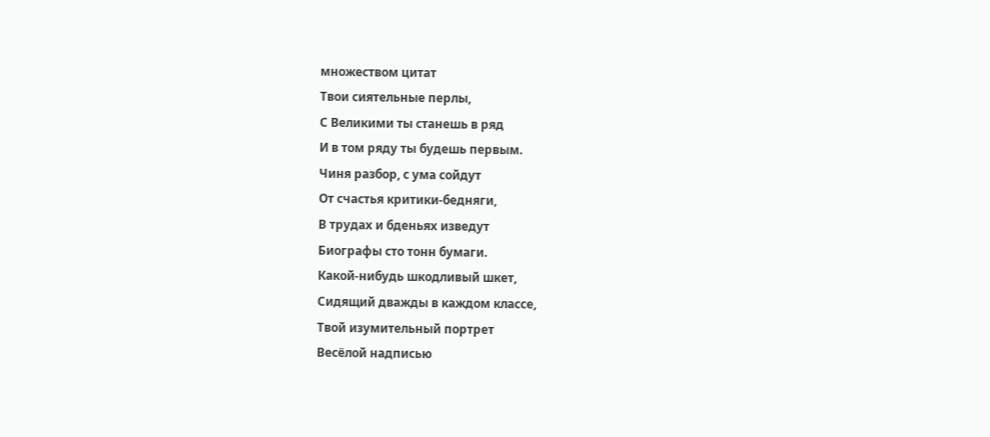множеством цитат
Твои сиятельные перлы,
С Великими ты станешь в ряд
И в том ряду ты будешь первым.
Чиня разбор, с ума сойдут
От счастья критики-бедняги,
В трудах и бденьях изведут
Биографы сто тонн бумаги.
Какой-нибудь шкодливый шкет,
Сидящий дважды в каждом классе,
Твой изумительный портрет
Весёлой надписью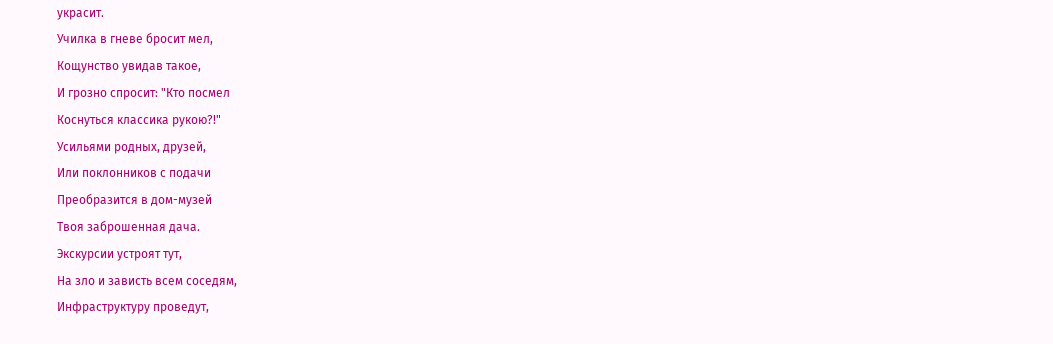украсит.
Училка в гневе бросит мел,
Кощунство увидав такое,
И грозно спросит: "Кто посмел
Коснуться классика рукою?!"
Усильями родных, друзей,
Или поклонников с подачи
Преобразится в дом-музей
Твоя заброшенная дача.
Экскурсии устроят тут,
На зло и зависть всем соседям,
Инфраструктуру проведут,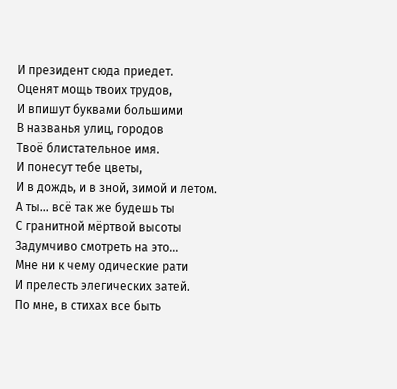И президент сюда приедет.
Оценят мощь твоих трудов,
И впишут буквами большими
В названья улиц, городов
Твоё блистательное имя.
И понесут тебе цветы,
И в дождь, и в зной, зимой и летом.
А ты... всё так же будешь ты
С гранитной мёртвой высоты
Задумчиво смотреть на это...
Мне ни к чему одические рати
И прелесть элегических затей.
По мне, в стихах все быть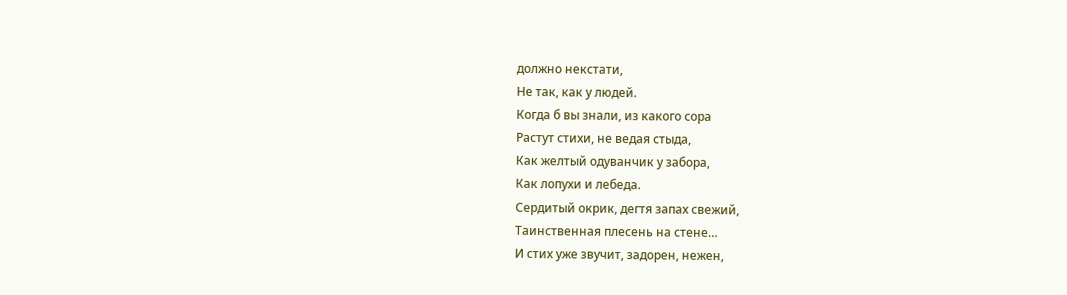должно некстати,
Не так, как у людей.
Когда б вы знали, из какого сора
Растут стихи, не ведая стыда,
Как желтый одуванчик у забора,
Как лопухи и лебеда.
Сердитый окрик, дегтя запах свежий,
Таинственная плесень на стене…
И стих уже звучит, задорен, нежен,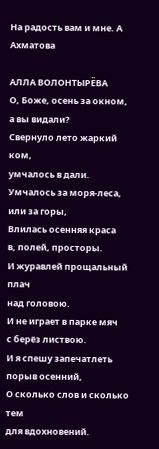На радость вам и мне. А Ахматова

АЛЛА ВОЛОНТЫРЁВА
О, Боже, осень за окном,
а вы видали?
Свернуло лето жаркий ком,
умчалось в дали.
Умчалось за моря-леса,
или за горы,
Влилась осенняя краса
в, полей, просторы.
И журавлей прощальный плач
над головою.
И не играет в парке мяч
с берёз листвою.
И я спешу запечатлеть
порыв осенний,
О сколько слов и сколько тем
для вдохновений.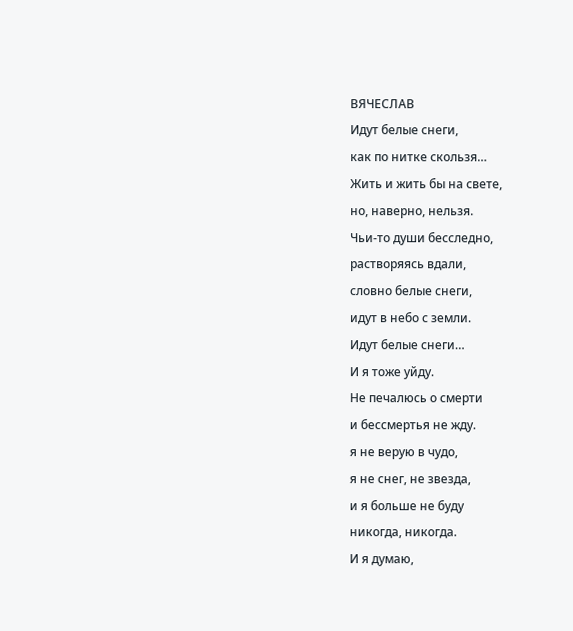ВЯЧЕСЛАВ
Идут белые снеги,
как по нитке скользя…
Жить и жить бы на свете,
но, наверно, нельзя.
Чьи-то души бесследно,
растворяясь вдали,
словно белые снеги,
идут в небо с земли.
Идут белые снеги…
И я тоже уйду.
Не печалюсь о смерти
и бессмертья не жду.
я не верую в чудо,
я не снег, не звезда,
и я больше не буду
никогда, никогда.
И я думаю,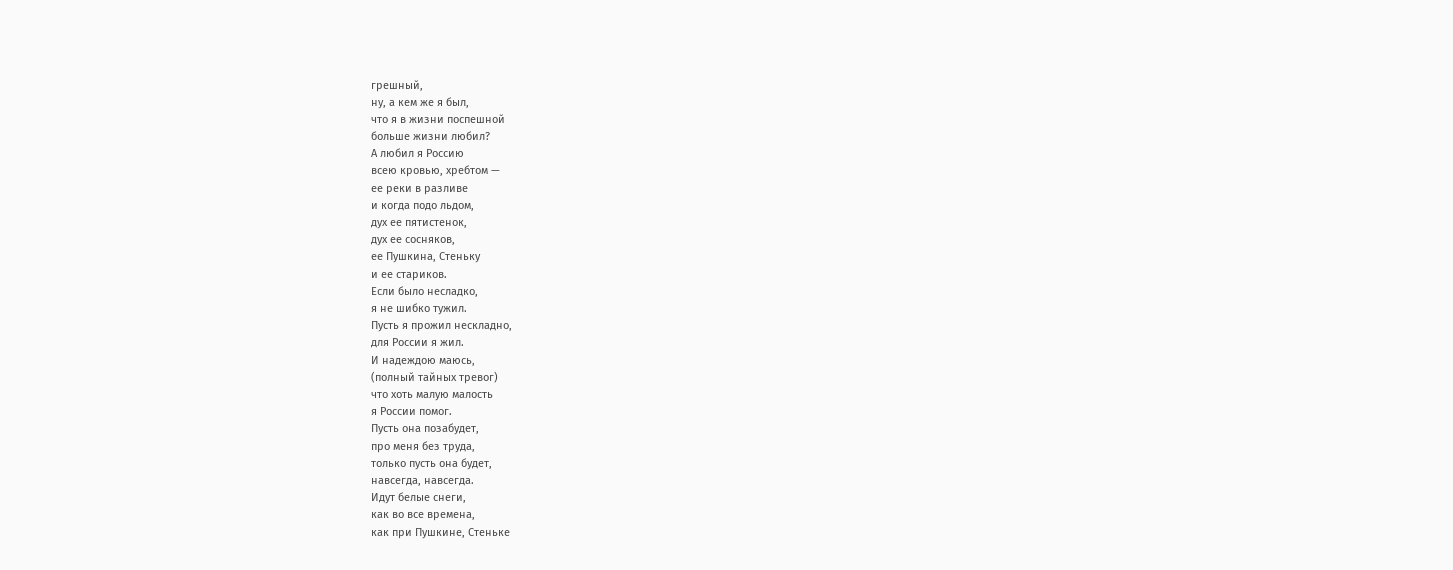грешный,
ну, а кем же я был,
что я в жизни поспешной
больше жизни любил?
А любил я Россию
всею кровью, хребтом —
ее реки в разливе
и когда подо льдом,
дух ее пятистенок,
дух ее сосняков,
ее Пушкина, Стеньку
и ее стариков.
Если было несладко,
я не шибко тужил.
Пусть я прожил нескладно,
для России я жил.
И надеждою маюсь,
(полный тайных тревог)
что хоть малую малость
я России помог.
Пусть она позабудет,
про меня без труда,
только пусть она будет,
навсегда, навсегда.
Идут белые снеги,
как во все времена,
как при Пушкине, Стеньке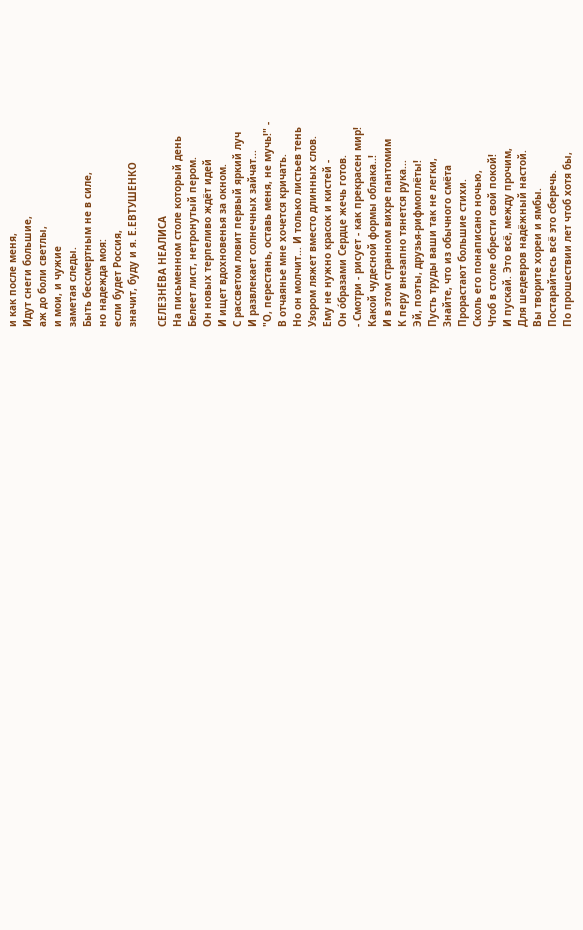и как после меня,
Идут снеги большие,
аж до боли светлы,
и мои, и чужие
заметая следы.
Быть бессмертным не в силе,
но надежда моя:
если будет Россия,
значит, буду и я. Е.ЕВТУШЕНКО

СЕЛЕЗНЁВА НЕАЛИСА
На письменном столе который день
Белеет лист, нетронутый пером.
Он новых терпеливо ждёт идей
И ищет вдохновенья за окном.
С рассветом ловит первый яркий луч
И развлекает солнечных зайчат...
"О, перестань, оставь меня, не мучь!" -
В отчаянье мне хочется кричать.
Но он молчит... И только листьев тень
Узором ляжет вместо длинных слов.
Ему не нужно красок и кистей -
Он о́бразами Сердце жечь готов.
- Смотри - рисует - как прекрасен мир!
Какой чудесной формы облака..!
И в этом странном вихре пантомим
К перу внезапно тянется рука...
Эй, поэты, друзья-рифмоплёты!
Пусть труды ваши так не легки,
Знайте, что из обычного смёта
Прорастают большие стихи.
Сколь его понаписано ночью,
Чтоб в столе обрести свой покой!
И пускай. Это всё, между прочим,
Для шедевров надёжный настой.
Вы творите хореи и ямбы.
Постарайтесь всё это сберечь.
По прошествии лет чтоб хотя бы,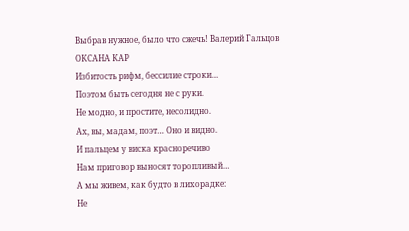Выбрав нужное, было что сжечь! Валерий Гальцов
ОКСАНА КАР
Избитость рифм, бессилие строки…
Поэтом быть сегодня не с руки.
Не модно, и простите, несолидно.
Ах, вы, мадам, поэт… Оно и видно.
И пальцем у виска красноречиво
Нам приговор выносят торопливый…
А мы живем, как будто в лихорадке:
Не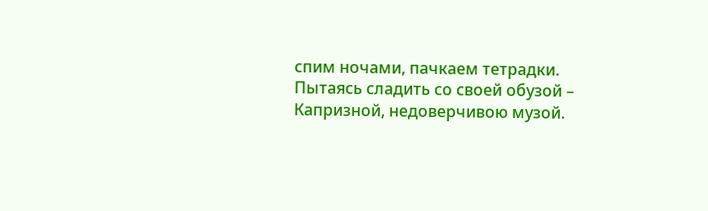спим ночами, пачкаем тетрадки.
Пытаясь сладить со своей обузой –
Капризной, недоверчивою музой.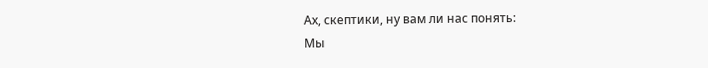Ах, скептики, ну вам ли нас понять:
Мы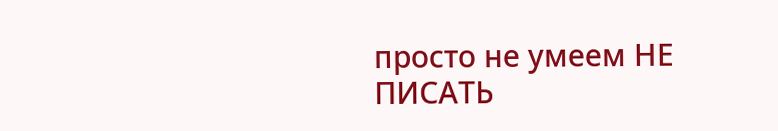просто не умеем НЕ ПИСАТЬ